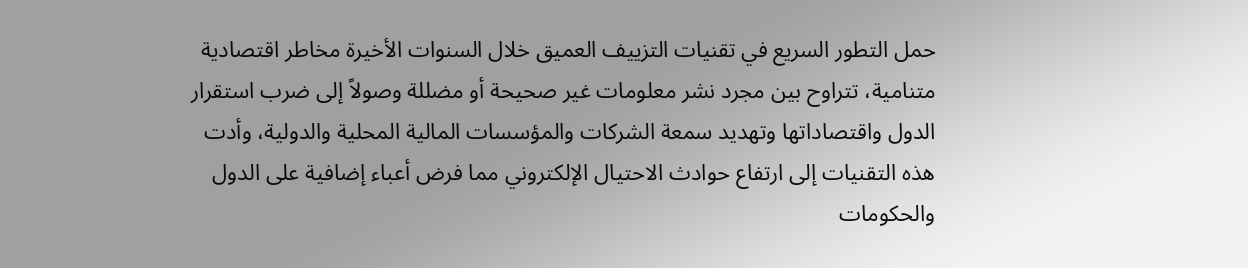حمل التطور السريع في تقنيات التزييف العميق خلال السنوات الأخيرة مخاطر اقتصادية متنامية، تتراوح بين مجرد نشر معلومات غير صحيحة أو مضللة وصولاً إلى ضرب استقرار الدول واقتصاداتها وتهديد سمعة الشركات والمؤسسات المالية المحلية والدولية، وأدت هذه التقنيات إلى ارتفاع حوادث الاحتيال الإلكتروني مما فرض أعباء إضافية على الدول والحكومات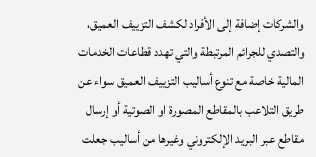والشركات إضافة إلى الأفراد لكشف التزييف العميق، والتصدي للجرائم المرتبطة والتي تهدد قطاعات الخدمات المالية خاصة مع تنوع أساليب التزييف العميق سواء عن طريق التلاعب بالمقاطع المصورة او الصوتية أو إرسال مقاطع عبر البريد الإلكتروني وغيرها من أساليب جعلت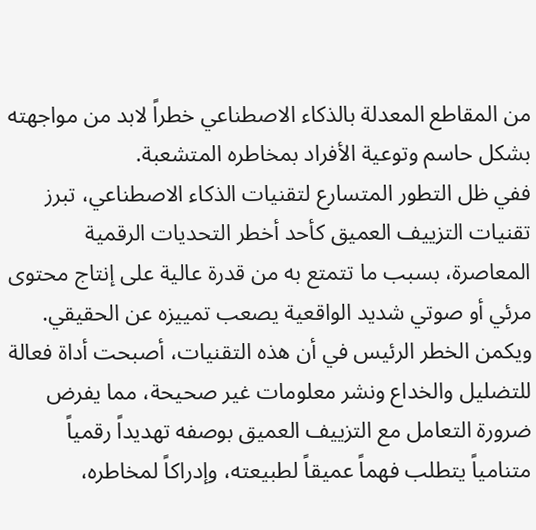من المقاطع المعدلة بالذكاء الاصطناعي خطراً لابد من مواجهته بشكل حاسم وتوعية الأفراد بمخاطره المتشعبة.
ففي ظل التطور المتسارع لتقنيات الذكاء الاصطناعي، تبرز تقنيات التزييف العميق كأحد أخطر التحديات الرقمية المعاصرة، بسبب ما تتمتع به من قدرة عالية على إنتاج محتوى مرئي أو صوتي شديد الواقعية يصعب تمييزه عن الحقيقي. ويكمن الخطر الرئيس في أن هذه التقنيات، أصبحت أداة فعالة للتضليل والخداع ونشر معلومات غير صحيحة، مما يفرض ضرورة التعامل مع التزييف العميق بوصفه تهديداً رقمياً متنامياً يتطلب فهماً عميقاً لطبيعته، وإدراكاً لمخاطره،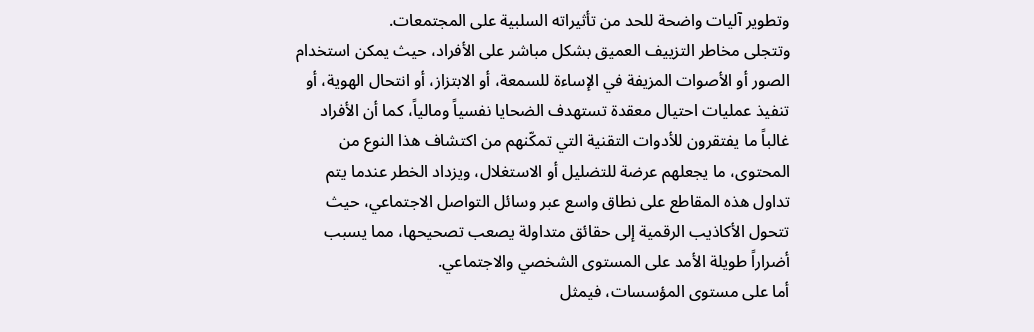وتطوير آليات واضحة للحد من تأثيراته السلبية على المجتمعات.
وتتجلى مخاطر التزييف العميق بشكل مباشر على الأفراد، حيث يمكن استخدام الصور أو الأصوات المزيفة في الإساءة للسمعة، أو الابتزاز، أو انتحال الهوية، أو تنفيذ عمليات احتيال معقدة تستهدف الضحايا نفسياً ومالياً، كما أن الأفراد غالباً ما يفتقرون للأدوات التقنية التي تمكّنهم من اكتشاف هذا النوع من المحتوى، ما يجعلهم عرضة للتضليل أو الاستغلال، ويزداد الخطر عندما يتم تداول هذه المقاطع على نطاق واسع عبر وسائل التواصل الاجتماعي، حيث تتحول الأكاذيب الرقمية إلى حقائق متداولة يصعب تصحيحها، مما يسبب أضراراً طويلة الأمد على المستوى الشخصي والاجتماعي.
أما على مستوى المؤسسات، فيمثل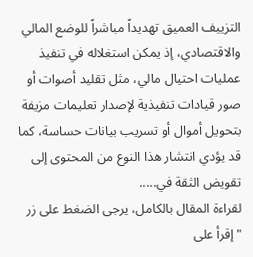التزييف العميق تهديداً مباشراً للوضع المالي والاقتصادي، إذ يمكن استغلاله في تنفيذ عمليات احتيال مالي، مثل تقليد أصوات أو صور قيادات تنفيذية لإصدار تعليمات مزيفة بتحويل أموال أو تسريب بيانات حساسة، كما قد يؤدي انتشار هذا النوع من المحتوى إلى تقويض الثقة في.....
لقراءة المقال بالكامل، يرجى الضغط على زر "إقرأ على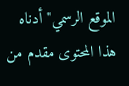الموقع الرسمي" أدناه
هذا المحتوى مقدم من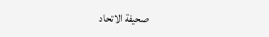صحيفة الاتحاد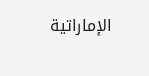الإماراتية